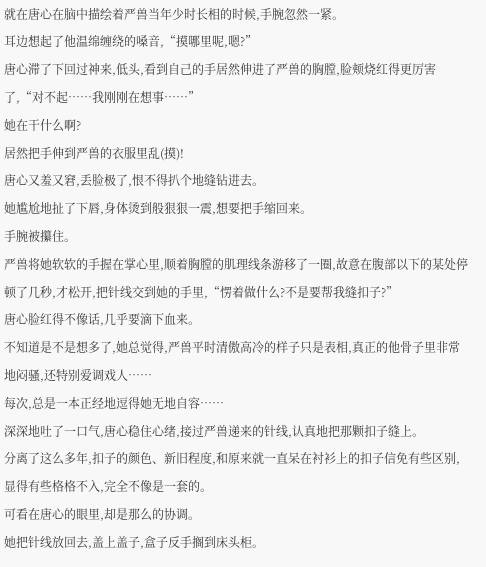就在唐心在脑中描绘着严兽当年少时长相的时候,手腕忽然一紧。
耳边想起了他温绵缠绕的嗓音,“摸哪里呢,嗯?”
唐心滞了下回过神来,低头,看到自己的手居然伸进了严兽的胸膛,脸颊烧红得更厉害了,“对不起……我刚刚在想事……”
她在干什么啊?
居然把手伸到严兽的衣服里乱(摸)!
唐心又羞又窘,丢脸极了,恨不得扒个地缝钻进去。
她尴尬地扯了下唇,身体烫到般狠狠一震,想要把手缩回来。
手腕被攥住。
严兽将她软软的手握在掌心里,顺着胸膛的肌理线条游移了一圈,故意在腹部以下的某处停顿了几秒,才松开,把针线交到她的手里,“愣着做什么?不是要帮我缝扣子?”
唐心脸红得不像话,几乎要滴下血来。
不知道是不是想多了,她总觉得,严兽平时清傲高冷的样子只是表相,真正的他骨子里非常地闷骚,还特别爱调戏人……
每次,总是一本正经地逗得她无地自容……
深深地吐了一口气,唐心稳住心绪,接过严兽递来的针线,认真地把那颗扣子缝上。
分离了这么多年,扣子的颜色、新旧程度,和原来就一直呆在衬衫上的扣子信免有些区别,显得有些格格不入,完全不像是一套的。
可看在唐心的眼里,却是那么的协调。
她把针线放回去,盖上盖子,盒子反手搁到床头柜。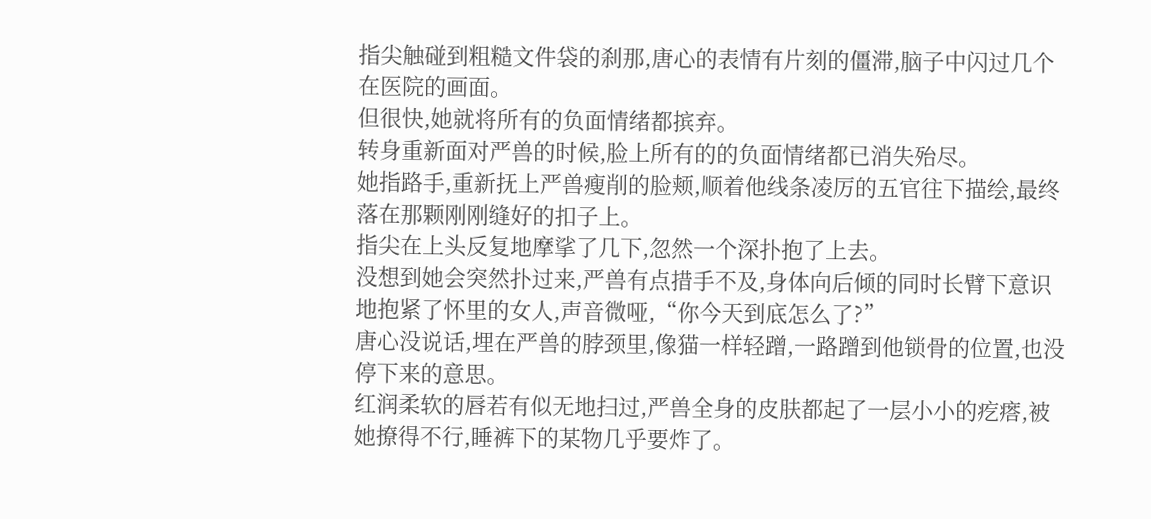指尖触碰到粗糙文件袋的刹那,唐心的表情有片刻的僵滞,脑子中闪过几个在医院的画面。
但很快,她就将所有的负面情绪都摈弃。
转身重新面对严兽的时候,脸上所有的的负面情绪都已消失殆尽。
她指路手,重新抚上严兽瘦削的脸颊,顺着他线条凌厉的五官往下描绘,最终落在那颗刚刚缝好的扣子上。
指尖在上头反复地摩挲了几下,忽然一个深扑抱了上去。
没想到她会突然扑过来,严兽有点措手不及,身体向后倾的同时长臂下意识地抱紧了怀里的女人,声音微哑,“你今天到底怎么了?”
唐心没说话,埋在严兽的脖颈里,像猫一样轻蹭,一路蹭到他锁骨的位置,也没停下来的意思。
红润柔软的唇若有似无地扫过,严兽全身的皮肤都起了一层小小的疙瘩,被她撩得不行,睡裤下的某物几乎要炸了。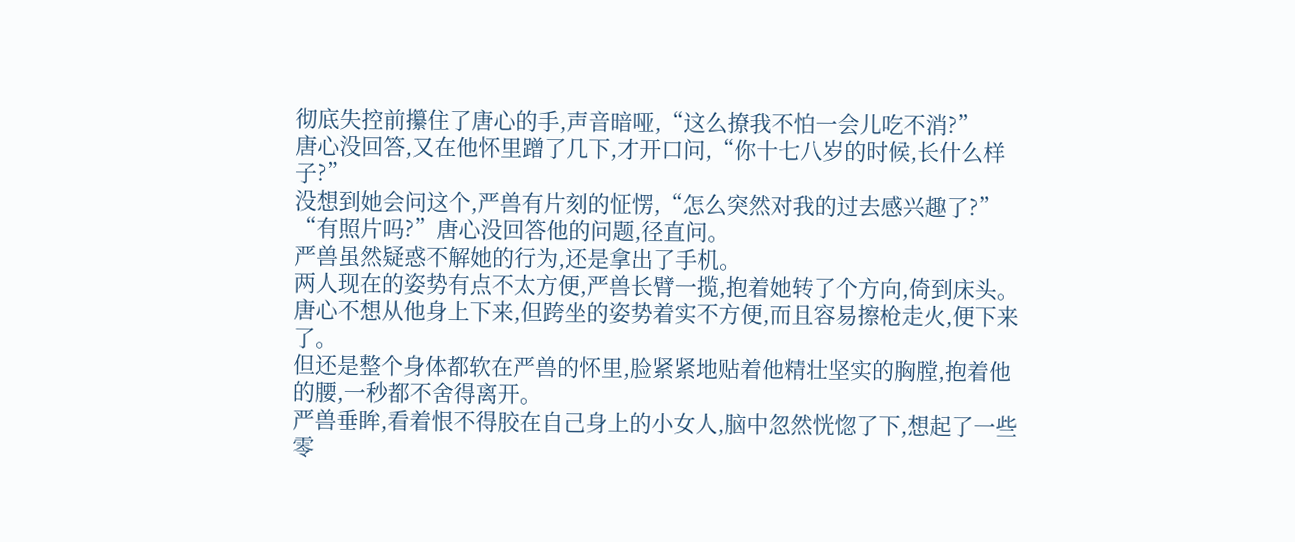彻底失控前攥住了唐心的手,声音暗哑,“这么撩我不怕一会儿吃不消?”
唐心没回答,又在他怀里蹭了几下,才开口问,“你十七八岁的时候,长什么样子?”
没想到她会问这个,严兽有片刻的怔愣,“怎么突然对我的过去感兴趣了?”
“有照片吗?”唐心没回答他的问题,径直问。
严兽虽然疑惑不解她的行为,还是拿出了手机。
两人现在的姿势有点不太方便,严兽长臂一揽,抱着她转了个方向,倚到床头。
唐心不想从他身上下来,但跨坐的姿势着实不方便,而且容易擦枪走火,便下来了。
但还是整个身体都软在严兽的怀里,脸紧紧地贴着他精壮坚实的胸膛,抱着他的腰,一秒都不舍得离开。
严兽垂眸,看着恨不得胶在自己身上的小女人,脑中忽然恍惚了下,想起了一些零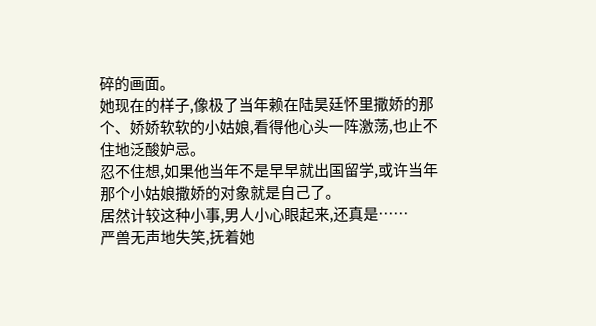碎的画面。
她现在的样子,像极了当年赖在陆昊廷怀里撒娇的那个、娇娇软软的小姑娘,看得他心头一阵激荡,也止不住地泛酸妒忌。
忍不住想,如果他当年不是早早就出国留学,或许当年那个小姑娘撒娇的对象就是自己了。
居然计较这种小事,男人小心眼起来,还真是……
严兽无声地失笑,抚着她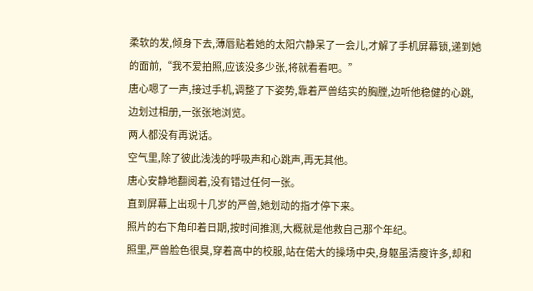柔软的发,倾身下去,薄唇贴着她的太阳穴静呆了一会儿,才解了手机屏幕锁,递到她的面前,“我不爱拍照,应该没多少张,将就看看吧。”
唐心嗯了一声,接过手机,调整了下姿势,靠着严兽结实的胸膛,边听他稳健的心跳,边划过相册,一张张地浏览。
两人都没有再说话。
空气里,除了彼此浅浅的呼吸声和心跳声,再无其他。
唐心安静地翻阅着,没有错过任何一张。
直到屏幕上出现十几岁的严兽,她划动的指才停下来。
照片的右下角印着日期,按时间推测,大概就是他救自己那个年纪。
照里,严兽脸色很臭,穿着高中的校服,站在偌大的操场中央,身躯虽清瘦许多,却和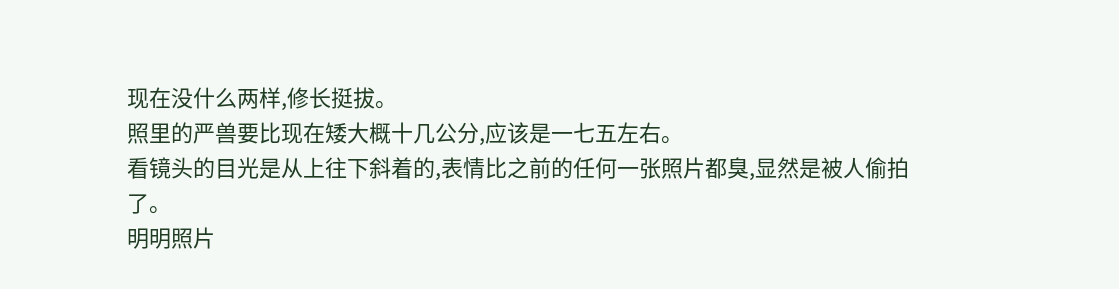现在没什么两样,修长挺拔。
照里的严兽要比现在矮大概十几公分,应该是一七五左右。
看镜头的目光是从上往下斜着的,表情比之前的任何一张照片都臭,显然是被人偷拍了。
明明照片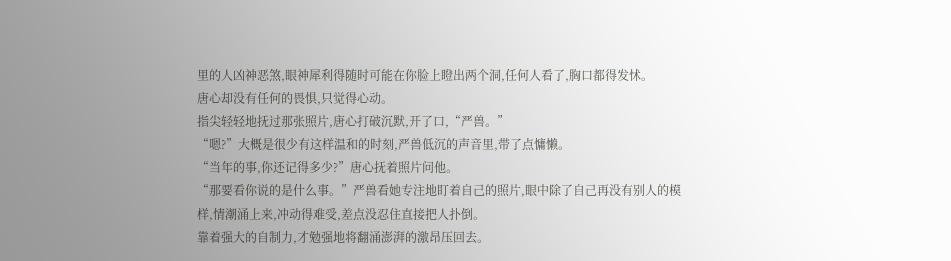里的人凶神恶煞,眼神犀利得随时可能在你脸上瞪出两个洞,任何人看了,胸口都得发怵。
唐心却没有任何的畏惧,只觉得心动。
指尖轻轻地抚过那张照片,唐心打破沉默,开了口,“严兽。”
“嗯?”大概是很少有这样温和的时刻,严兽低沉的声音里,带了点慵懒。
“当年的事,你还记得多少?”唐心抚着照片问他。
“那要看你说的是什么事。”严兽看她专注地盯着自己的照片,眼中除了自己再没有别人的模样,情潮涌上来,冲动得难受,差点没忍住直接把人扑倒。
靠着强大的自制力,才勉强地将翻涌澎湃的激昂压回去。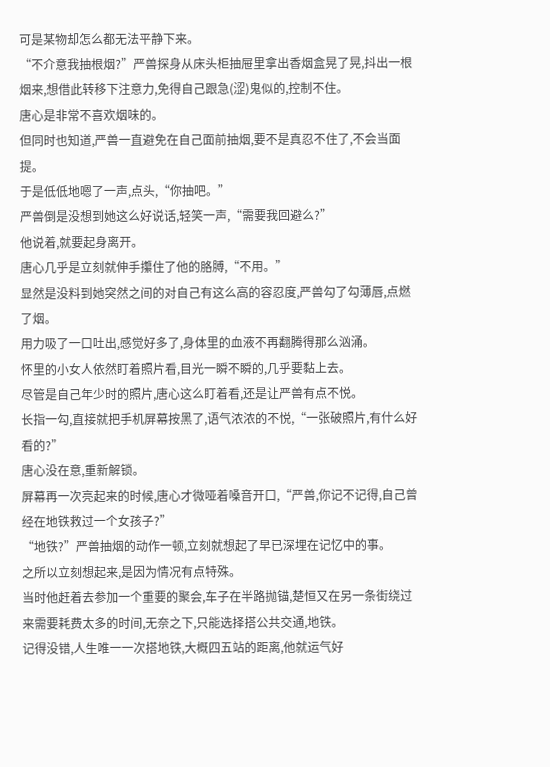可是某物却怎么都无法平静下来。
“不介意我抽根烟?”严兽探身从床头柜抽屉里拿出香烟盒晃了晃,抖出一根烟来,想借此转移下注意力,免得自己跟急(涩)鬼似的,控制不住。
唐心是非常不喜欢烟味的。
但同时也知道,严兽一直避免在自己面前抽烟,要不是真忍不住了,不会当面提。
于是低低地嗯了一声,点头,“你抽吧。”
严兽倒是没想到她这么好说话,轻笑一声,“需要我回避么?”
他说着,就要起身离开。
唐心几乎是立刻就伸手攥住了他的胳膊,“不用。”
显然是没料到她突然之间的对自己有这么高的容忍度,严兽勾了勾薄唇,点燃了烟。
用力吸了一口吐出,感觉好多了,身体里的血液不再翻腾得那么汹涌。
怀里的小女人依然盯着照片看,目光一瞬不瞬的,几乎要黏上去。
尽管是自己年少时的照片,唐心这么盯着看,还是让严兽有点不悦。
长指一勾,直接就把手机屏幕按黑了,语气浓浓的不悦,“一张破照片,有什么好看的?”
唐心没在意,重新解锁。
屏幕再一次亮起来的时候,唐心才微哑着嗓音开口,“严兽,你记不记得,自己曾经在地铁救过一个女孩子?”
“地铁?”严兽抽烟的动作一顿,立刻就想起了早已深埋在记忆中的事。
之所以立刻想起来,是因为情况有点特殊。
当时他赶着去参加一个重要的聚会,车子在半路抛锚,楚恒又在另一条街绕过来需要耗费太多的时间,无奈之下,只能选择搭公共交通,地铁。
记得没错,人生唯一一次搭地铁,大概四五站的距离,他就运气好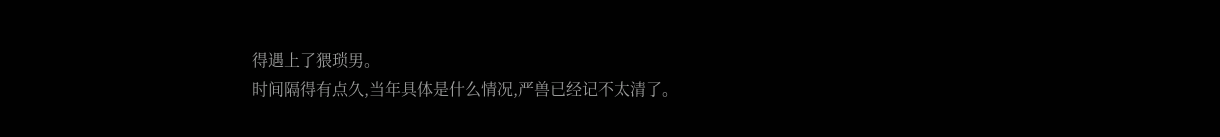得遇上了猥琐男。
时间隔得有点久,当年具体是什么情况,严兽已经记不太清了。